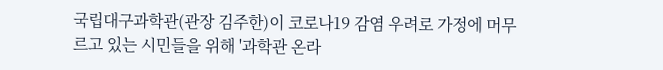국립대구과학관(관장 김주한)이 코로나19 감염 우려로 가정에 머무르고 있는 시민들을 위해 '과학관 온라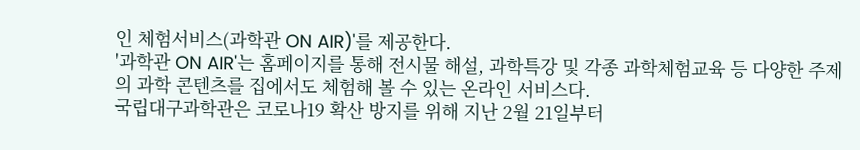인 체험서비스(과학관 ON AIR)'를 제공한다.
'과학관 ON AIR'는 홈페이지를 통해 전시물 해설, 과학특강 및 각종 과학체험교육 등 다양한 주제의 과학 콘텐츠를 집에서도 체험해 볼 수 있는 온라인 서비스다.
국립대구과학관은 코로나19 확산 방지를 위해 지난 2월 21일부터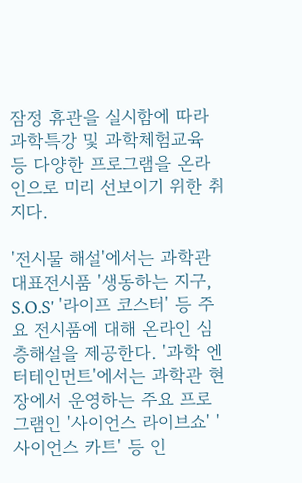잠정 휴관을 실시함에 따라 과학특강 및 과학체험교육 등 다양한 프로그램을 온라인으로 미리 선보이기 위한 취지다.

'전시물 해설'에서는 과학관 대표전시품 '생동하는 지구, S.O.S' '라이프 코스터' 등 주요 전시품에 대해 온라인 심층해설을 제공한다. '과학 엔터테인먼트'에서는 과학관 현장에서 운영하는 주요 프로그램인 '사이언스 라이브쇼' '사이언스 카트' 등 인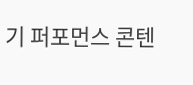기 퍼포먼스 콘텐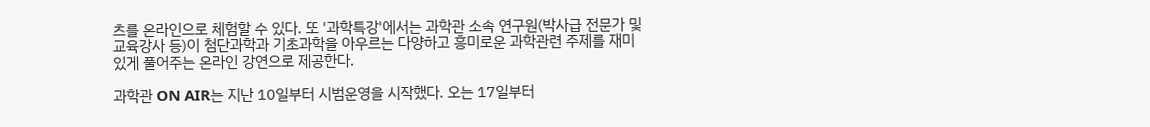츠를 온라인으로 체험할 수 있다. 또 '과학특강'에서는 과학관 소속 연구원(박사급 전문가 및 교육강사 등)이 첨단과학과 기초과학을 아우르는 다양하고 흥미로운 과학관련 주제를 재미있게 풀어주는 온라인 강연으로 제공한다.

과학관 ON AIR는 지난 10일부터 시범운영을 시작했다. 오는 17일부터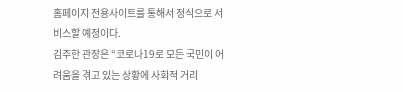홈페이지 전용사이트를 통해서 정식으로 서비스할 예정이다.
김주한 관장은 “코로나19로 모든 국민이 어려움을 겪고 있는 상황에 사회적 거리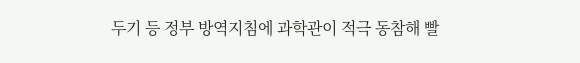두기 등 정부 방역지침에 과학관이 적극 동참해 빨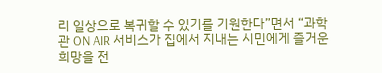리 일상으로 복귀할 수 있기를 기원한다”면서 “과학관 ON AIR 서비스가 집에서 지내는 시민에게 즐거운 희망을 전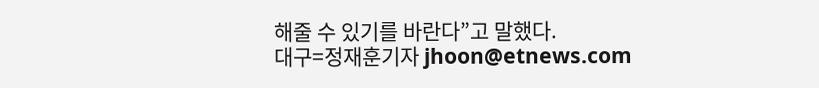해줄 수 있기를 바란다”고 말했다.
대구=정재훈기자 jhoon@etnews.com